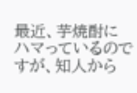最近、芋焼酎にハマっているのですが、知人から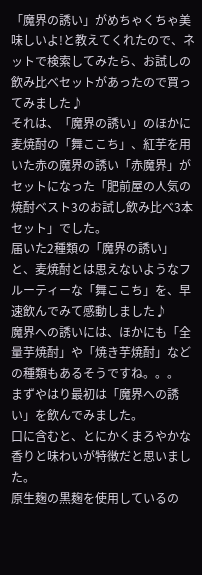「魔界の誘い」がめちゃくちゃ美味しいよ!と教えてくれたので、ネットで検索してみたら、お試しの飲み比べセットがあったので買ってみました♪
それは、「魔界の誘い」のほかに麦焼酎の「舞ここち」、紅芋を用いた赤の魔界の誘い「赤魔界」がセットになった「肥前屋の人気の焼酎ベスト3のお試し飲み比べ3本セット」でした。
届いた2種類の「魔界の誘い」と、麦焼酎とは思えないようなフルーティーな「舞ここち」を、早速飲んでみて感動しました♪
魔界への誘いには、ほかにも「全量芋焼酎」や「焼き芋焼酎」などの種類もあるそうですね。。。
まずやはり最初は「魔界への誘い」を飲んでみました。
口に含むと、とにかくまろやかな香りと味わいが特徴だと思いました。
原生麹の黒麹を使用しているの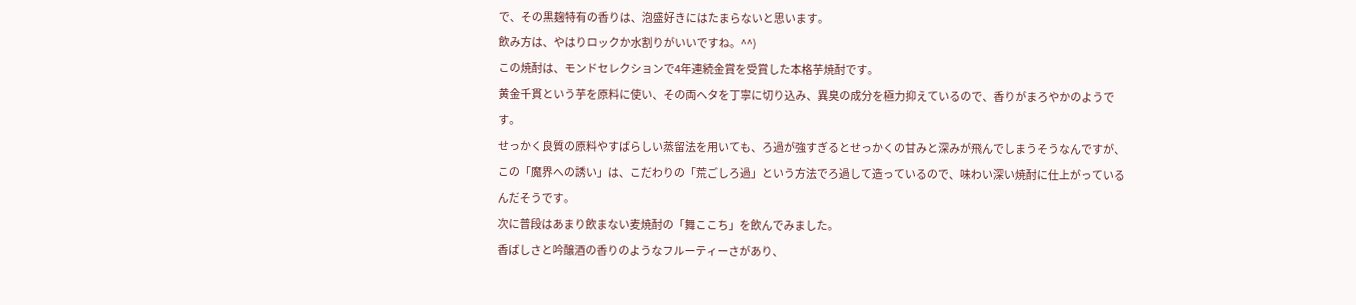で、その黒麹特有の香りは、泡盛好きにはたまらないと思います。
飲み方は、やはりロックか水割りがいいですね。^^)
この焼酎は、モンドセレクションで4年連続金賞を受賞した本格芋焼酎です。
黄金千貫という芋を原料に使い、その両ヘタを丁寧に切り込み、異臭の成分を極力抑えているので、香りがまろやかのようです。
せっかく良質の原料やすばらしい蒸留法を用いても、ろ過が強すぎるとせっかくの甘みと深みが飛んでしまうそうなんですが、 この「魔界への誘い」は、こだわりの「荒ごしろ過」という方法でろ過して造っているので、味わい深い焼酎に仕上がっているんだそうです。
次に普段はあまり飲まない麦焼酎の「舞ここち」を飲んでみました。
香ばしさと吟醸酒の香りのようなフルーティーさがあり、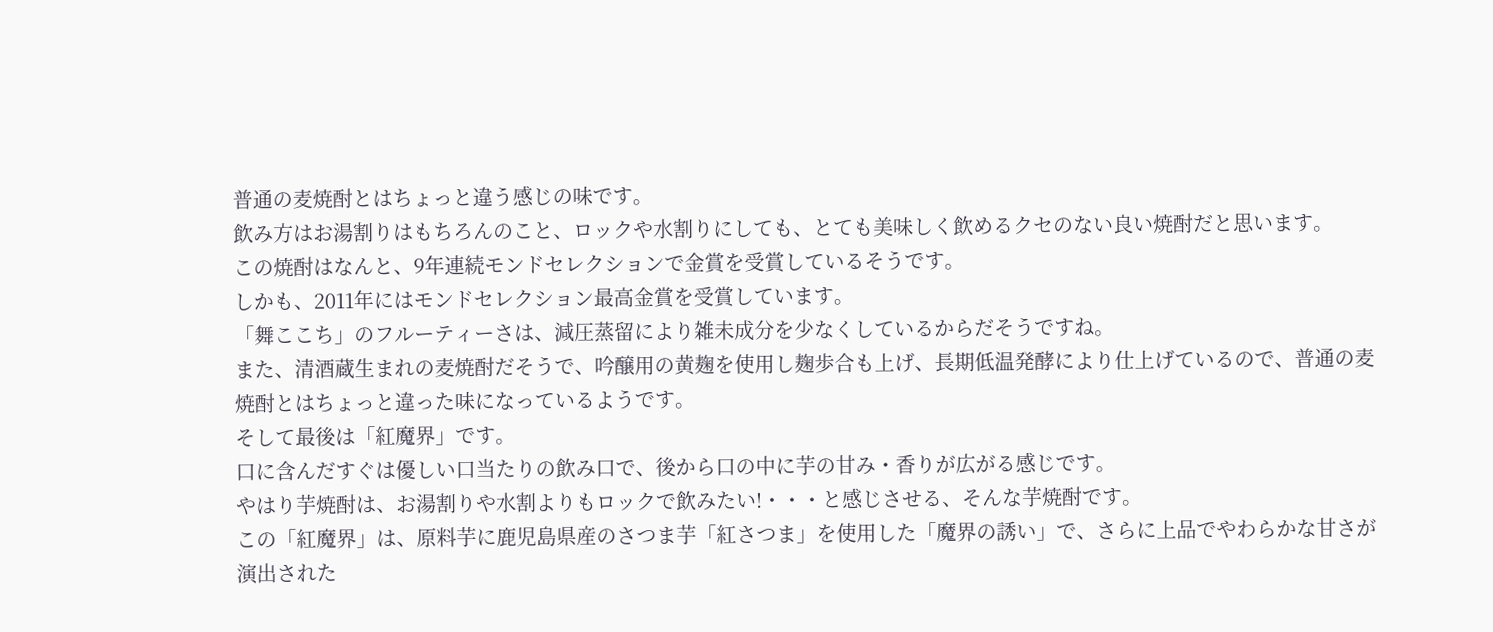普通の麦焼酎とはちょっと違う感じの味です。
飲み方はお湯割りはもちろんのこと、ロックや水割りにしても、とても美味しく飲めるクセのない良い焼酎だと思います。
この焼酎はなんと、9年連続モンドセレクションで金賞を受賞しているそうです。
しかも、2011年にはモンドセレクション最高金賞を受賞しています。
「舞ここち」のフルーティーさは、減圧蒸留により雑未成分を少なくしているからだそうですね。
また、清酒蔵生まれの麦焼酎だそうで、吟醸用の黄麹を使用し麹歩合も上げ、長期低温発酵により仕上げているので、普通の麦焼酎とはちょっと違った味になっているようです。
そして最後は「紅魔界」です。
口に含んだすぐは優しい口当たりの飲み口で、後から口の中に芋の甘み・香りが広がる感じです。
やはり芋焼酎は、お湯割りや水割よりもロックで飲みたい!・・・と感じさせる、そんな芋焼酎です。
この「紅魔界」は、原料芋に鹿児島県産のさつま芋「紅さつま」を使用した「魔界の誘い」で、さらに上品でやわらかな甘さが演出された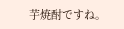芋焼酎ですね。